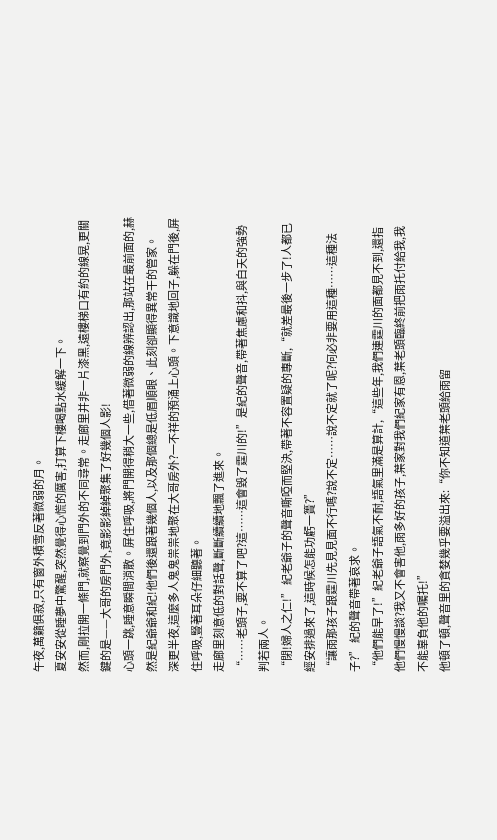午夜,萬籟俱寂,只有窗外積雪反著微弱的月。
夏安安從睡夢中驚醒,突然覺得心慌的厲害,打算下樓喝點水緩解一下。
然而,剛拉開一條門,就察覺到門外的不同尋常。走廊里并非一片漆黑,遠樓梯口有約的線晃,更關鍵的是——大哥的房門外,竟影影綽綽聚集了好幾個人影!
心頭一跳,睡意瞬間消散。屏住呼吸,將門開得稍大一些,借著微弱的線辨認出,那站在最前面的,赫然是紀爺爺和紀!他們後還跟著幾個人,以及那個總是低眉順眼、此刻卻顯得異常干的管家。
深更半夜,這麼多人鬼鬼祟祟地聚在大哥房外?一不祥的預涌上心頭。下意識地回子,躲在門後,屏住呼吸,豎著耳朵仔細聽著。
走廊里刻意低的對話聲,斷斷續續地飄了進來。
“……老頭子,要不算了吧?這……這會毀了霆川的!”是紀的聲音,帶著焦慮和抖,與白天的強勢判若兩人。
“閉!婦人之仁!” 紀老爺子的聲音嘶啞而堅決,帶著不容置疑的專斷,“就差最後一步了!人都已經安排過來了,這時候怎能功虧一簣?”
“讓雨那孩子跟霆川先見見面不行嗎?說不定……說不定就了呢?何必非要用這種……這種法子?” 紀的聲音帶著哀求。
“他們能早了!”紀老爺子語氣不耐,語氣里滿是算計,“這些年,我們連霆川的面都見不到,還指他們慢慢談?我又不會害他,雨多好的孩子,葉家對我們紀家有恩,葉老頭臨終前把雨托付給我,我不能辜負他的囑托!”
他頓了頓,聲音里的貪婪幾乎要溢出來:“你不知道葉老頭給雨留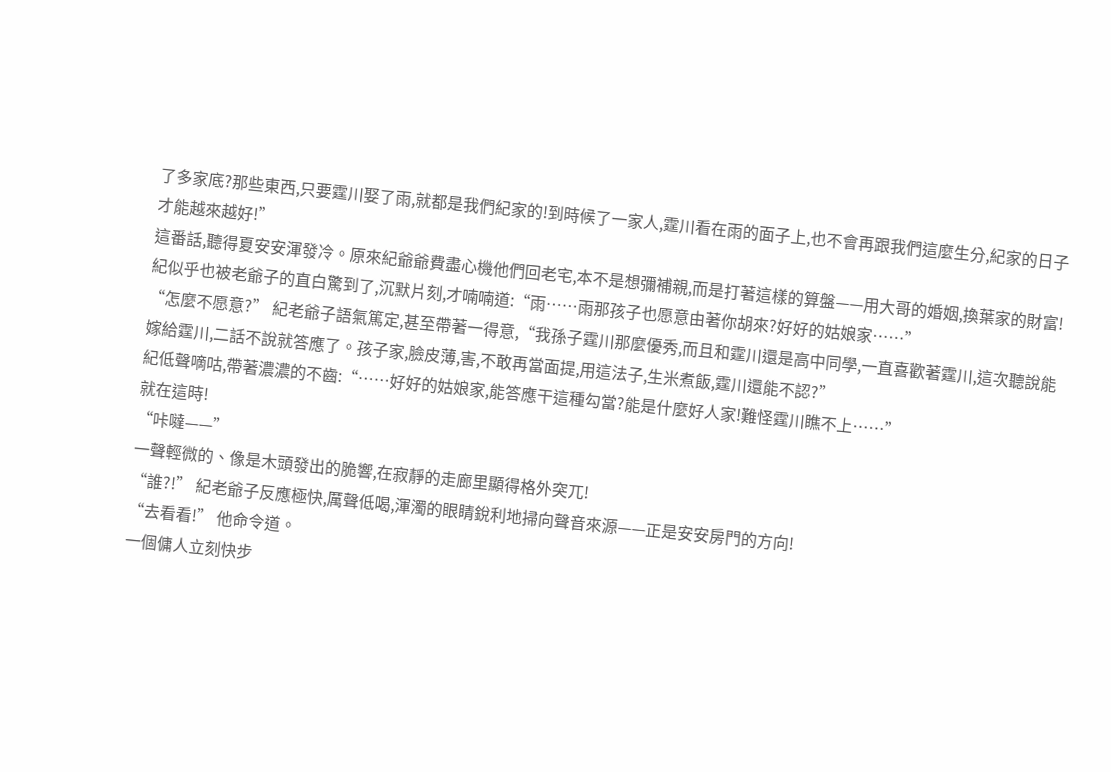了多家底?那些東西,只要霆川娶了雨,就都是我們紀家的!到時候了一家人,霆川看在雨的面子上,也不會再跟我們這麼生分,紀家的日子才能越來越好!”
這番話,聽得夏安安渾發冷。原來紀爺爺費盡心機他們回老宅,本不是想彌補親,而是打著這樣的算盤——用大哥的婚姻,換葉家的財富!
紀似乎也被老爺子的直白驚到了,沉默片刻,才喃喃道:“雨……雨那孩子也愿意由著你胡來?好好的姑娘家……”
“怎麼不愿意?” 紀老爺子語氣篤定,甚至帶著一得意,“我孫子霆川那麼優秀,而且和霆川還是高中同學,一直喜歡著霆川,這次聽說能嫁給霆川,二話不說就答應了。孩子家,臉皮薄,害,不敢再當面提,用這法子,生米煮飯,霆川還能不認?”
紀低聲嘀咕,帶著濃濃的不齒:“……好好的姑娘家,能答應干這種勾當?能是什麼好人家!難怪霆川瞧不上……”
就在這時!
“咔噠——”
一聲輕微的、像是木頭發出的脆響,在寂靜的走廊里顯得格外突兀!
“誰?!” 紀老爺子反應極快,厲聲低喝,渾濁的眼睛銳利地掃向聲音來源——正是安安房門的方向!
“去看看!” 他命令道。
一個傭人立刻快步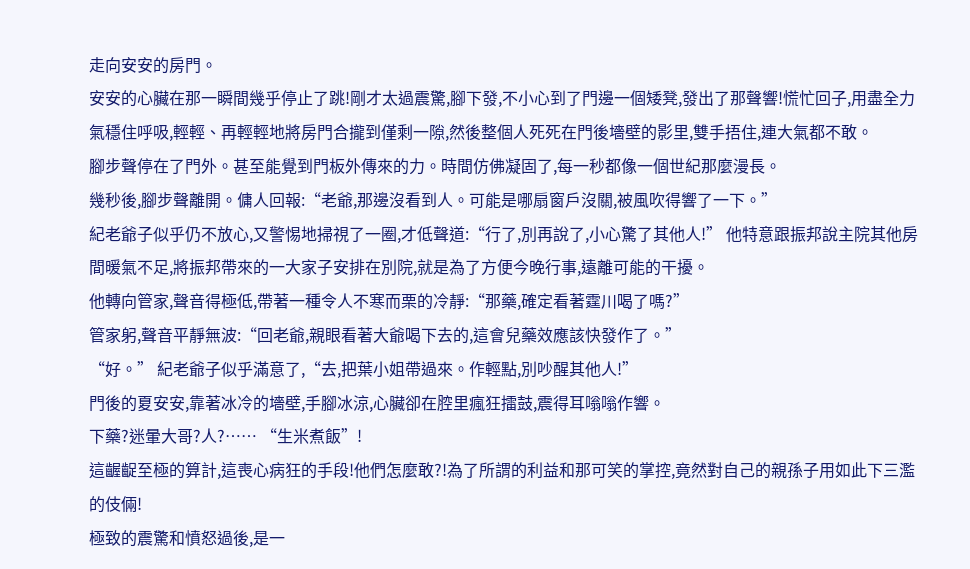走向安安的房門。
安安的心臟在那一瞬間幾乎停止了跳!剛才太過震驚,腳下發,不小心到了門邊一個矮凳,發出了那聲響!慌忙回子,用盡全力氣穩住呼吸,輕輕、再輕輕地將房門合攏到僅剩一隙,然後整個人死死在門後墻壁的影里,雙手捂住,連大氣都不敢。
腳步聲停在了門外。甚至能覺到門板外傳來的力。時間仿佛凝固了,每一秒都像一個世紀那麼漫長。
幾秒後,腳步聲離開。傭人回報:“老爺,那邊沒看到人。可能是哪扇窗戶沒關,被風吹得響了一下。”
紀老爺子似乎仍不放心,又警惕地掃視了一圈,才低聲道:“行了,別再說了,小心驚了其他人!” 他特意跟振邦說主院其他房間暖氣不足,將振邦帶來的一大家子安排在別院,就是為了方便今晚行事,遠離可能的干擾。
他轉向管家,聲音得極低,帶著一種令人不寒而栗的冷靜:“那藥,確定看著霆川喝了嗎?”
管家躬,聲音平靜無波:“回老爺,親眼看著大爺喝下去的,這會兒藥效應該快發作了。”
“好。” 紀老爺子似乎滿意了,“去,把葉小姐帶過來。作輕點,別吵醒其他人!”
門後的夏安安,靠著冰冷的墻壁,手腳冰涼,心臟卻在腔里瘋狂擂鼓,震得耳嗡嗡作響。
下藥?迷暈大哥?人?…… “生米煮飯”!
這齷齪至極的算計,這喪心病狂的手段!他們怎麼敢?!為了所謂的利益和那可笑的掌控,竟然對自己的親孫子用如此下三濫的伎倆!
極致的震驚和憤怒過後,是一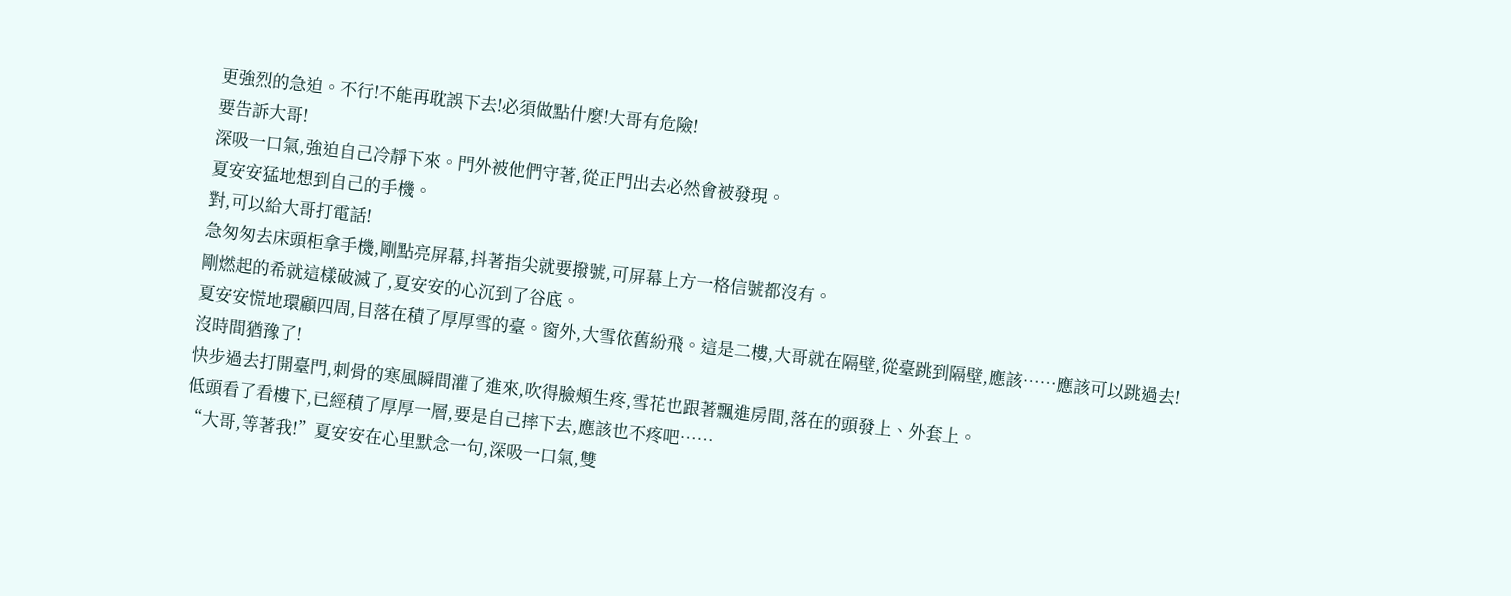更強烈的急迫。不行!不能再耽誤下去!必須做點什麼!大哥有危險!
要告訴大哥!
深吸一口氣,強迫自己冷靜下來。門外被他們守著,從正門出去必然會被發現。
夏安安猛地想到自己的手機。
對,可以給大哥打電話!
急匆匆去床頭柜拿手機,剛點亮屏幕,抖著指尖就要撥號,可屏幕上方一格信號都沒有。
剛燃起的希就這樣破滅了,夏安安的心沉到了谷底。
夏安安慌地環顧四周,目落在積了厚厚雪的臺。窗外,大雪依舊紛飛。這是二樓,大哥就在隔壁,從臺跳到隔壁,應該……應該可以跳過去!
沒時間猶豫了!
快步過去打開臺門,刺骨的寒風瞬間灌了進來,吹得臉頰生疼,雪花也跟著飄進房間,落在的頭發上、外套上。
低頭看了看樓下,已經積了厚厚一層,要是自己摔下去,應該也不疼吧……
“大哥,等著我!”夏安安在心里默念一句,深吸一口氣,雙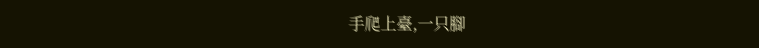手爬上臺,一只腳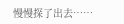慢慢探了出去……